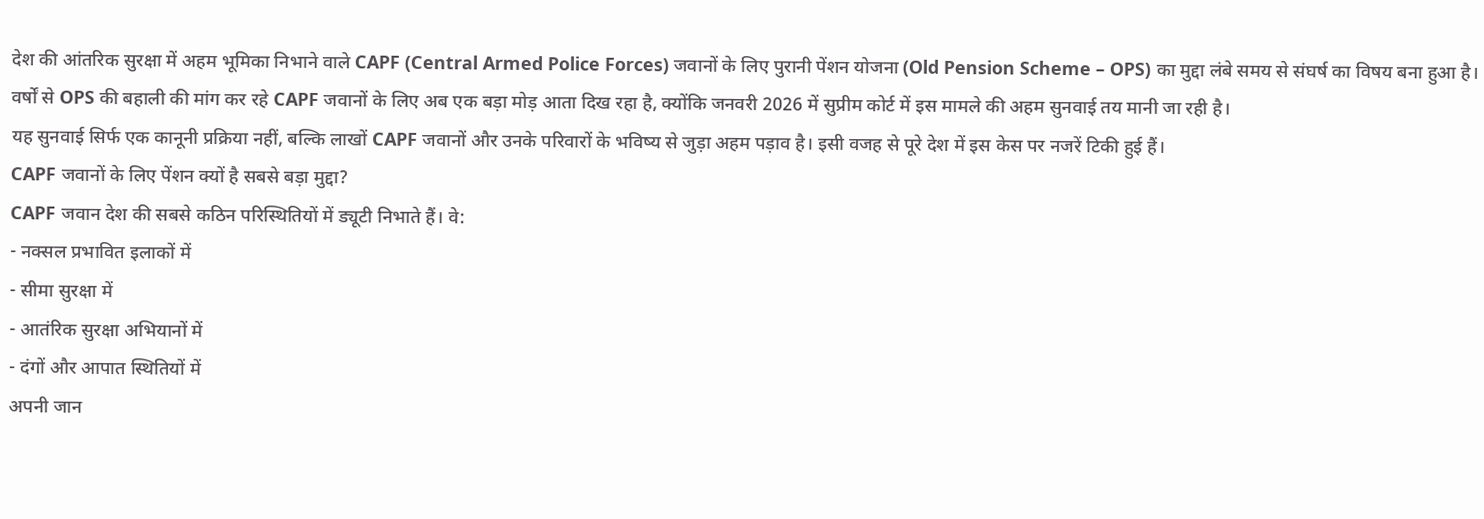देश की आंतरिक सुरक्षा में अहम भूमिका निभाने वाले CAPF (Central Armed Police Forces) जवानों के लिए पुरानी पेंशन योजना (Old Pension Scheme – OPS) का मुद्दा लंबे समय से संघर्ष का विषय बना हुआ है। वर्षों से OPS की बहाली की मांग कर रहे CAPF जवानों के लिए अब एक बड़ा मोड़ आता दिख रहा है, क्योंकि जनवरी 2026 में सुप्रीम कोर्ट में इस मामले की अहम सुनवाई तय मानी जा रही है।
यह सुनवाई सिर्फ एक कानूनी प्रक्रिया नहीं, बल्कि लाखों CAPF जवानों और उनके परिवारों के भविष्य से जुड़ा अहम पड़ाव है। इसी वजह से पूरे देश में इस केस पर नजरें टिकी हुई हैं।
CAPF जवानों के लिए पेंशन क्यों है सबसे बड़ा मुद्दा?
CAPF जवान देश की सबसे कठिन परिस्थितियों में ड्यूटी निभाते हैं। वे:
- नक्सल प्रभावित इलाकों में
- सीमा सुरक्षा में
- आतंरिक सुरक्षा अभियानों में
- दंगों और आपात स्थितियों में
अपनी जान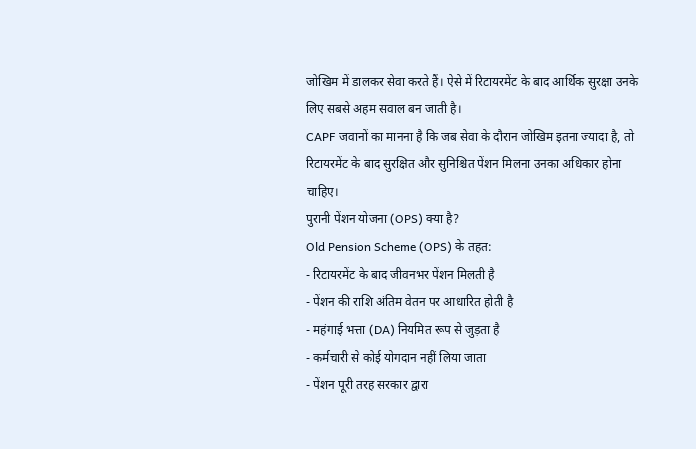जोखिम में डालकर सेवा करते हैं। ऐसे में रिटायरमेंट के बाद आर्थिक सुरक्षा उनके लिए सबसे अहम सवाल बन जाती है।
CAPF जवानों का मानना है कि जब सेवा के दौरान जोखिम इतना ज्यादा है, तो रिटायरमेंट के बाद सुरक्षित और सुनिश्चित पेंशन मिलना उनका अधिकार होना चाहिए।
पुरानी पेंशन योजना (OPS) क्या है?
Old Pension Scheme (OPS) के तहत:
- रिटायरमेंट के बाद जीवनभर पेंशन मिलती है
- पेंशन की राशि अंतिम वेतन पर आधारित होती है
- महंगाई भत्ता (DA) नियमित रूप से जुड़ता है
- कर्मचारी से कोई योगदान नहीं लिया जाता
- पेंशन पूरी तरह सरकार द्वारा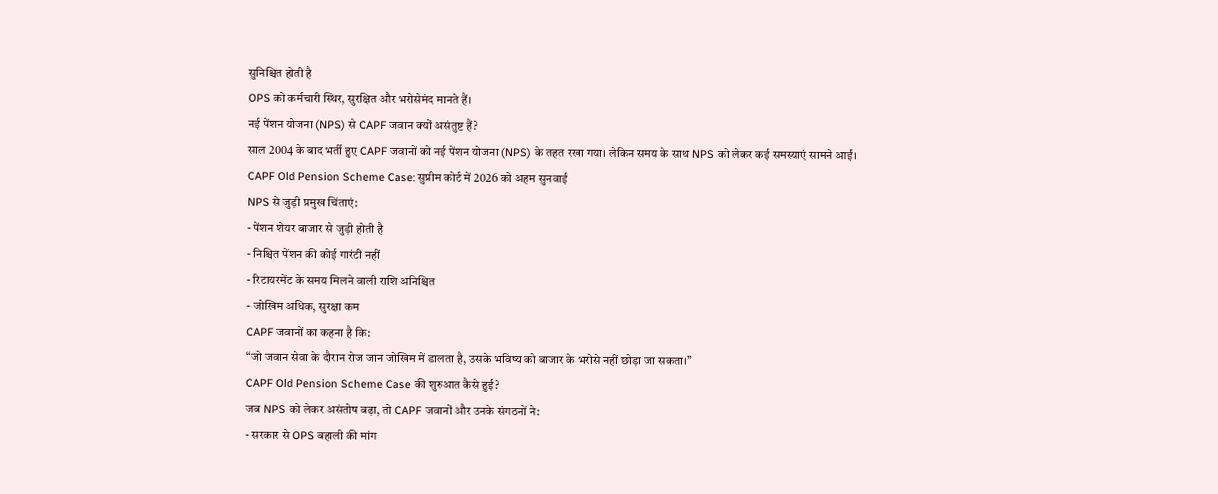सुनिश्चित होती है
OPS को कर्मचारी स्थिर, सुरक्षित और भरोसेमंद मानते हैं।
नई पेंशन योजना (NPS) से CAPF जवान क्यों असंतुष्ट हैं?
साल 2004 के बाद भर्ती हुए CAPF जवानों को नई पेंशन योजना (NPS) के तहत रखा गया। लेकिन समय के साथ NPS को लेकर कई समस्याएं सामने आईं।
CAPF Old Pension Scheme Case: सुप्रीम कोर्ट में 2026 को अहम सुनवाई
NPS से जुड़ी प्रमुख चिंताएं:
- पेंशन शेयर बाजार से जुड़ी होती है
- निश्चित पेंशन की कोई गारंटी नहीं
- रिटायरमेंट के समय मिलने वाली राशि अनिश्चित
- जोखिम अधिक, सुरक्षा कम
CAPF जवानों का कहना है कि:
“जो जवान सेवा के दौरान रोज जान जोखिम में डालता है, उसके भविष्य को बाजार के भरोसे नहीं छोड़ा जा सकता।”
CAPF Old Pension Scheme Case की शुरुआत कैसे हुई?
जब NPS को लेकर असंतोष बढ़ा, तो CAPF जवानों और उनके संगठनों ने:
- सरकार से OPS बहाली की मांग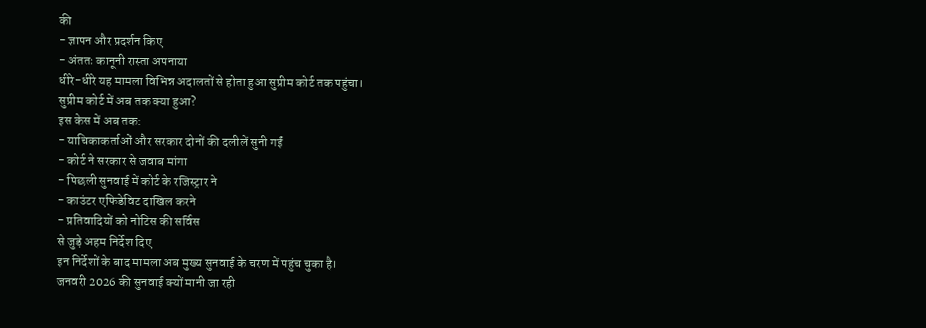की
- ज्ञापन और प्रदर्शन किए
- अंततः कानूनी रास्ता अपनाया
धीरे-धीरे यह मामला विभिन्न अदालतों से होता हुआ सुप्रीम कोर्ट तक पहुंचा।
सुप्रीम कोर्ट में अब तक क्या हुआ?
इस केस में अब तक:
- याचिकाकर्ताओं और सरकार दोनों की दलीलें सुनी गईं
- कोर्ट ने सरकार से जवाब मांगा
- पिछली सुनवाई में कोर्ट के रजिस्ट्रार ने
- काउंटर एफिडेविट दाखिल करने
- प्रतिवादियों को नोटिस की सर्विस
से जुड़े अहम निर्देश दिए
इन निर्देशों के बाद मामला अब मुख्य सुनवाई के चरण में पहुंच चुका है।
जनवरी 2026 की सुनवाई क्यों मानी जा रही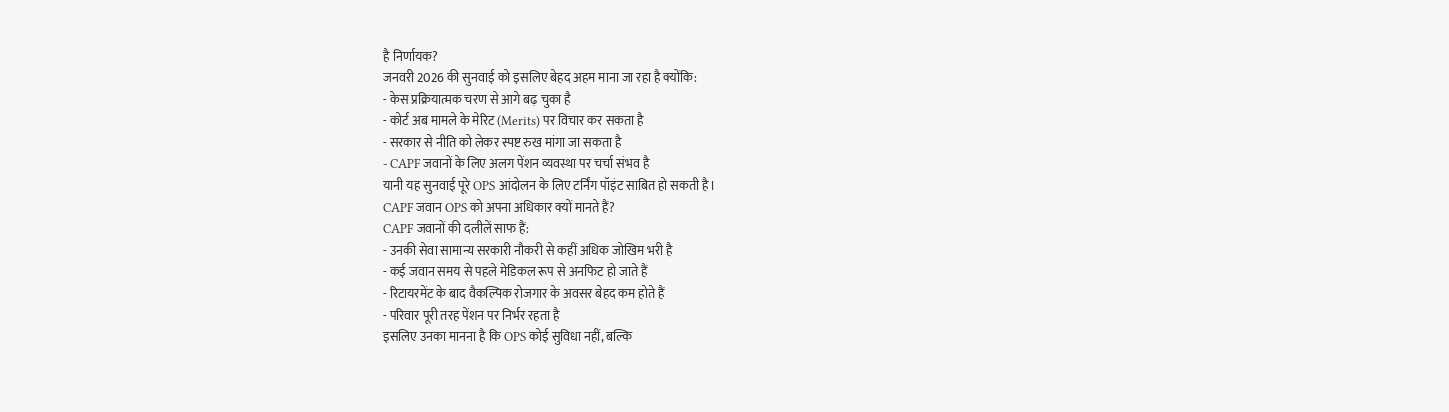है निर्णायक?
जनवरी 2026 की सुनवाई को इसलिए बेहद अहम माना जा रहा है क्योंकि:
- केस प्रक्रियात्मक चरण से आगे बढ़ चुका है
- कोर्ट अब मामले के मेरिट (Merits) पर विचार कर सकता है
- सरकार से नीति को लेकर स्पष्ट रुख मांगा जा सकता है
- CAPF जवानों के लिए अलग पेंशन व्यवस्था पर चर्चा संभव है
यानी यह सुनवाई पूरे OPS आंदोलन के लिए टर्निंग पॉइंट साबित हो सकती है।
CAPF जवान OPS को अपना अधिकार क्यों मानते हैं?
CAPF जवानों की दलीलें साफ हैं:
- उनकी सेवा सामान्य सरकारी नौकरी से कहीं अधिक जोखिम भरी है
- कई जवान समय से पहले मेडिकल रूप से अनफिट हो जाते हैं
- रिटायरमेंट के बाद वैकल्पिक रोजगार के अवसर बेहद कम होते हैं
- परिवार पूरी तरह पेंशन पर निर्भर रहता है
इसलिए उनका मानना है कि OPS कोई सुविधा नहीं, बल्कि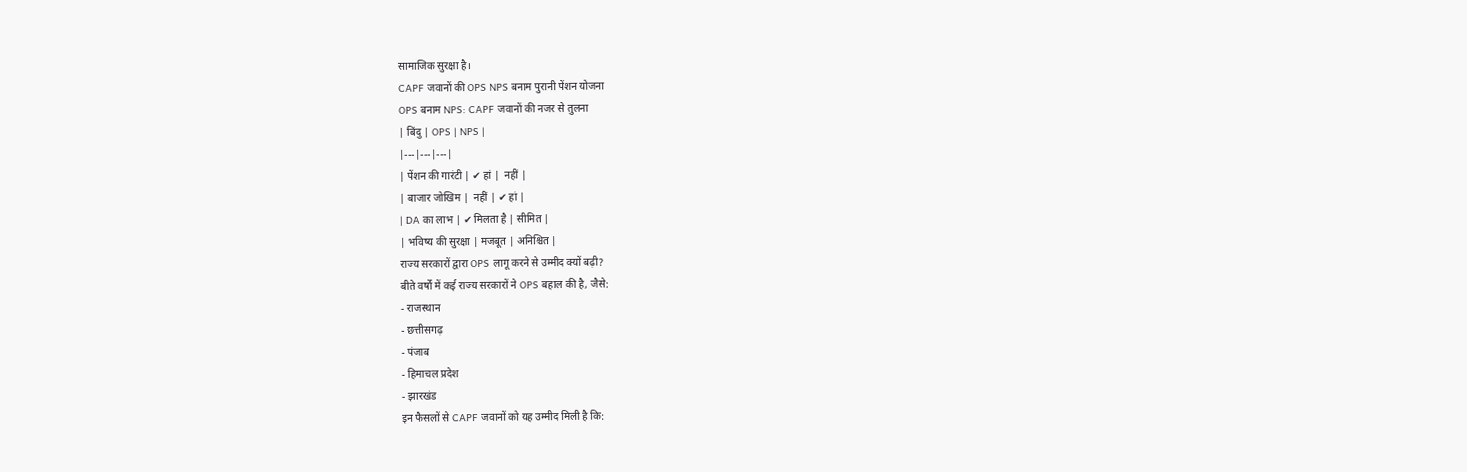सामाजिक सुरक्षा है।
CAPF जवानों की OPS NPS बनाम पुरानी पेंशन योजना
OPS बनाम NPS: CAPF जवानों की नजर से तुलना
| बिंदु | OPS | NPS |
|---|---|---|
| पेंशन की गारंटी | ✔ हां |  नहीं |
| बाजार जोखिम |  नहीं | ✔ हां |
| DA का लाभ | ✔ मिलता है | सीमित |
| भविष्य की सुरक्षा | मजबूत | अनिश्चित |
राज्य सरकारों द्वारा OPS लागू करने से उम्मीद क्यों बढ़ी?
बीते वर्षों में कई राज्य सरकारों ने OPS बहाल की है, जैसे:
- राजस्थान
- छत्तीसगढ़
- पंजाब
- हिमाचल प्रदेश
- झारखंड
इन फैसलों से CAPF जवानों को यह उम्मीद मिली है कि: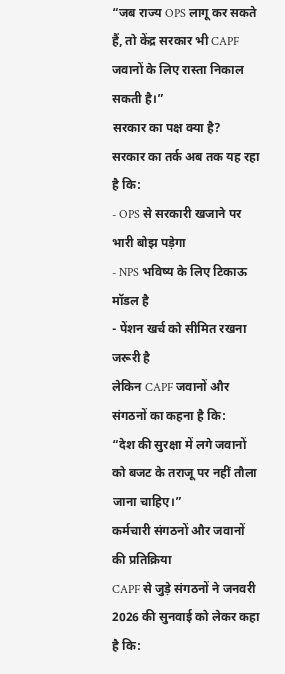“जब राज्य OPS लागू कर सकते हैं, तो केंद्र सरकार भी CAPF जवानों के लिए रास्ता निकाल सकती है।”
सरकार का पक्ष क्या है?
सरकार का तर्क अब तक यह रहा है कि:
- OPS से सरकारी खजाने पर भारी बोझ पड़ेगा
- NPS भविष्य के लिए टिकाऊ मॉडल है
- पेंशन खर्च को सीमित रखना जरूरी है
लेकिन CAPF जवानों और संगठनों का कहना है कि:
“देश की सुरक्षा में लगे जवानों को बजट के तराजू पर नहीं तौला जाना चाहिए।”
कर्मचारी संगठनों और जवानों की प्रतिक्रिया
CAPF से जुड़े संगठनों ने जनवरी 2026 की सुनवाई को लेकर कहा है कि: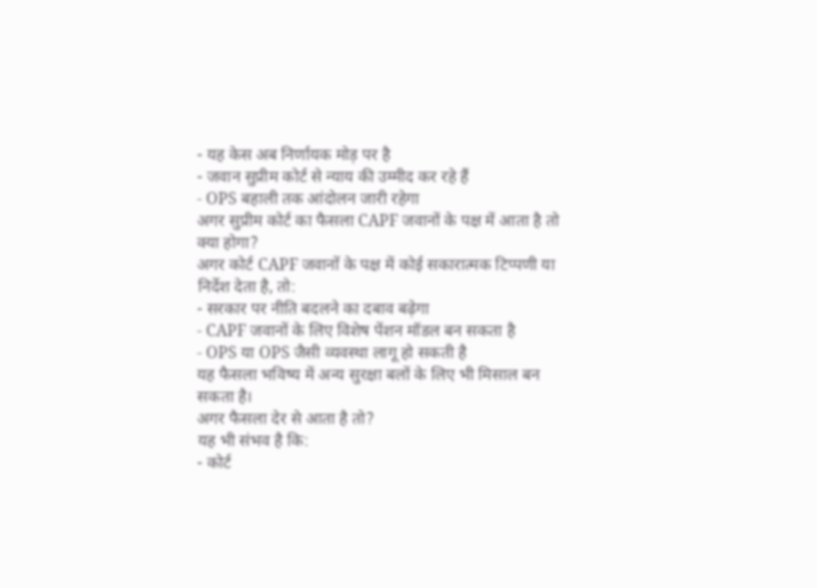- यह केस अब निर्णायक मोड़ पर है
- जवान सुप्रीम कोर्ट से न्याय की उम्मीद कर रहे हैं
- OPS बहाली तक आंदोलन जारी रहेगा
अगर सुप्रीम कोर्ट का फैसला CAPF जवानों के पक्ष में आता है तो क्या होगा?
अगर कोर्ट CAPF जवानों के पक्ष में कोई सकारात्मक टिप्पणी या निर्देश देता है, तो:
- सरकार पर नीति बदलने का दबाव बढ़ेगा
- CAPF जवानों के लिए विशेष पेंशन मॉडल बन सकता है
- OPS या OPS जैसी व्यवस्था लागू हो सकती है
यह फैसला भविष्य में अन्य सुरक्षा बलों के लिए भी मिसाल बन सकता है।
अगर फैसला देर से आता है तो?
यह भी संभव है कि:
- कोर्ट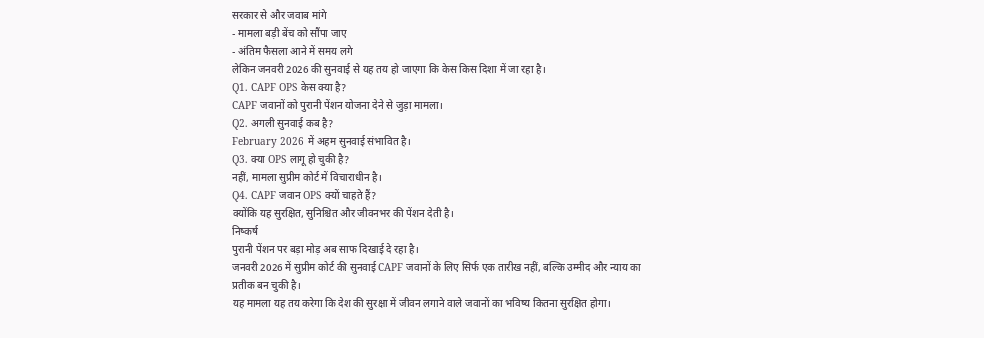सरकार से और जवाब मांगे
- मामला बड़ी बेंच को सौंपा जाए
- अंतिम फैसला आने में समय लगे
लेकिन जनवरी 2026 की सुनवाई से यह तय हो जाएगा कि केस किस दिशा में जा रहा है।
Q1. CAPF OPS केस क्या है?
CAPF जवानों को पुरानी पेंशन योजना देने से जुड़ा मामला।
Q2. अगली सुनवाई कब है?
February 2026 में अहम सुनवाई संभावित है।
Q3. क्या OPS लागू हो चुकी है?
नहीं, मामला सुप्रीम कोर्ट में विचाराधीन है।
Q4. CAPF जवान OPS क्यों चाहते हैं?
क्योंकि यह सुरक्षित, सुनिश्चित और जीवनभर की पेंशन देती है।
निष्कर्ष
पुरानी पेंशन पर बड़ा मोड़ अब साफ दिखाई दे रहा है।
जनवरी 2026 में सुप्रीम कोर्ट की सुनवाई CAPF जवानों के लिए सिर्फ एक तारीख नहीं, बल्कि उम्मीद और न्याय का प्रतीक बन चुकी है।
यह मामला यह तय करेगा कि देश की सुरक्षा में जीवन लगाने वाले जवानों का भविष्य कितना सुरक्षित होगा।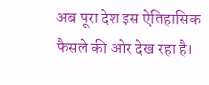अब पूरा देश इस ऐतिहासिक फैसले की ओर देख रहा है।